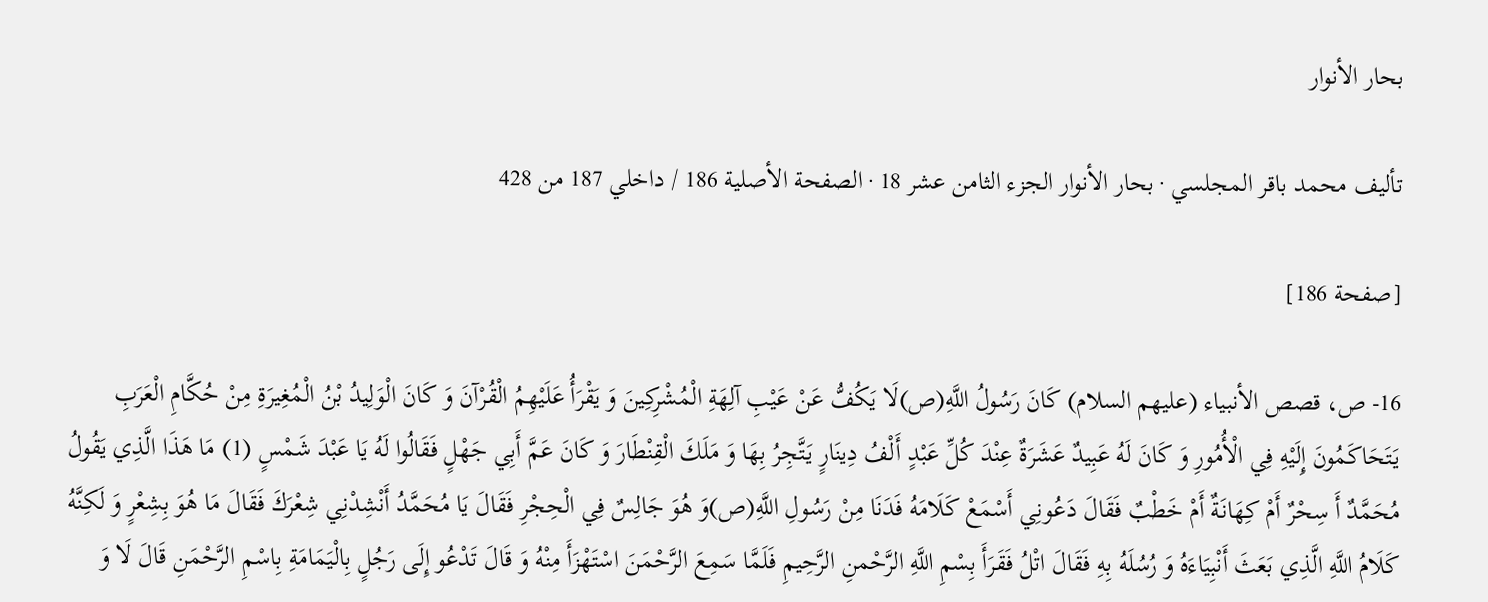بحار الأنوار

تأليف محمد باقر المجلسي · بحار الأنوار الجزء الثامن عشر 18 · الصفحة الأصلية 186 / داخلي 187 من 428

[صفحة 186]

16- ص، قصص الأنبياء (عليهم السلام) كَانَ رَسُولُ اللَّهِ(ص)لَا يَكُفُّ عَنْ عَيْبِ آلِهَةِ الْمُشْرِكِينَ وَ يَقْرَأُ عَلَيْهِمُ الْقُرْآنَ وَ كَانَ الْوَلِيدُ بْنُ الْمُغِيرَةِ مِنْ حُكَّامِ الْعَرَبِ يَتَحَاكَمُونَ إِلَيْهِ فِي الْأُمُورِ وَ كَانَ لَهُ عَبِيدٌ عَشَرَةٌ عِنْدَ كُلِّ عَبْدٍ أَلْفُ دِينَارٍ يَتَّجِرُ بِهَا وَ مَلَكَ الْقِنْطَارَ وَ كَانَ عَمَّ أَبِي جَهْلٍ فَقَالُوا لَهُ يَا عَبْدَ شَمْسٍ (1) مَا هَذَا الَّذِي يَقُولُ مُحَمَّدٌ أَ سِحْرٌ أَمْ كِهَانَةٌ أَمْ خَطْبٌ فَقَالَ دَعُونِي أَسْمَعْ كَلَامَهُ فَدَنَا مِنْ رَسُولِ اللَّهِ(ص)وَ هُوَ جَالِسٌ فِي الْحِجْرِ فَقَالَ يَا مُحَمَّدُ أَنْشِدْنِي شِعْرَكَ فَقَالَ مَا هُوَ بِشِعْرٍ وَ لَكِنَّهُ كَلَامُ اللَّهِ الَّذِي بَعَثَ أَنْبِيَاءَهُ وَ رُسُلَهُ بِهِ فَقَالَ اتْلُ فَقَرَأَ بِسْمِ اللَّهِ الرَّحْمنِ الرَّحِيمِ فَلَمَّا سَمِعَ الرَّحْمَنَ اسْتَهْزَأَ مِنْهُ وَ قَالَ تَدْعُو إِلَى رَجُلٍ بِالْيَمَامَةِ بِاسْمِ الرَّحْمَنِ قَالَ لَا وَ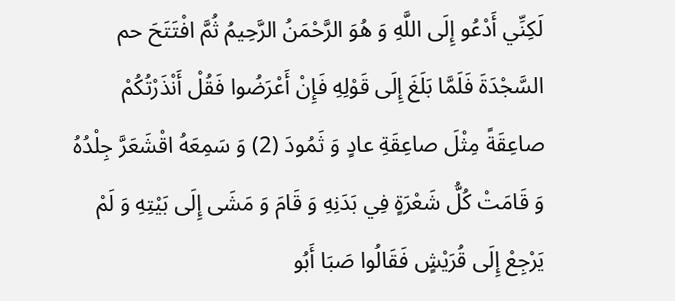لَكِنِّي أَدْعُو إِلَى اللَّهِ وَ هُوَ الرَّحْمَنُ الرَّحِيمُ ثُمَّ افْتَتَحَ حم السَّجْدَةَ فَلَمَّا بَلَغَ إِلَى قَوْلِهِ فَإِنْ أَعْرَضُوا فَقُلْ أَنْذَرْتُكُمْ صاعِقَةً مِثْلَ صاعِقَةِ عادٍ وَ ثَمُودَ (2) وَ سَمِعَهُ اقْشَعَرَّ جِلْدُهُ وَ قَامَتْ كُلُّ شَعْرَةٍ فِي بَدَنِهِ وَ قَامَ وَ مَشَى إِلَى بَيْتِهِ وَ لَمْ يَرْجِعْ إِلَى قُرَيْشٍ فَقَالُوا صَبَا أَبُو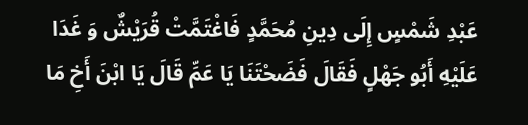عَبْدِ شَمْسٍ إِلَى دِينِ مُحَمَّدٍ فَاغْتَمَّتْ قُرَيْشٌ وَ غَدَا عَلَيْهِ أَبُو جَهْلٍ فَقَالَ فَضَحْتَنَا يَا عَمِّ قَالَ يَا ابْنَ أَخِ مَا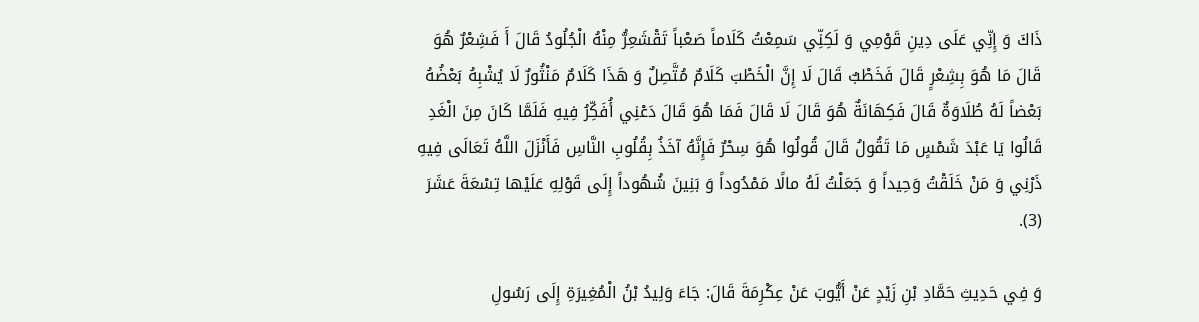ذَاكَ وَ إِنِّي عَلَى دِينِ قَوْمِي وَ لَكِنِّي سَمِعْتُ كَلَاماً صَعْباً تَقْشَعِرُّ مِنْهُ الْجُلُودُ قَالَ أَ فَشِعْرٌ هُوَ قَالَ مَا هُوَ بِشِعْرٍ قَالَ فَخَطْبٌ قَالَ لَا إِنَّ الْخَطْبَ كَلَامٌ مُتَّصِلٌ وَ هَذَا كَلَامٌ مَنْثُورٌ لَا يُشْبِهُ بَعْضُهُ بَعْضاً لَهُ طُلَاوَةٌ قَالَ فَكِهَانَةٌ هُوَ قَالَ لَا قَالَ فَمَا هُوَ قَالَ دَعْنِي أُفَكِّرُ فِيهِ فَلَمَّا كَانَ مِنَ الْغَدِ قَالُوا يَا عَبْدَ شَمْسٍ مَا تَقُولُ قَالَ قُولُوا هُوَ سِحْرٌ فَإِنَّهُ آخَذُ بِقُلُوبِ النَّاسِ فَأَنْزَلَ اللَّهُ تَعَالَى فِيهِ ذَرْنِي وَ مَنْ خَلَقْتُ وَحِيداً وَ جَعَلْتُ لَهُ مالًا مَمْدُوداً وَ بَنِينَ شُهُوداً إِلَى قَوْلِهِ عَلَيْها تِسْعَةَ عَشَرَ (3).

وَ فِي حَدِيثِ حَمَّادِ بْنِ زَيْدٍ عَنْ أَيُّوبَ عَنْ عِكْرِمَةَ قَالَ: جَاءَ وَلِيدُ بْنُ الْمُغِيرَةِ إِلَى رَسُولِ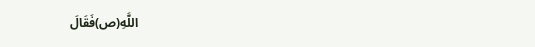اللَّهِ(ص)فَقَالَ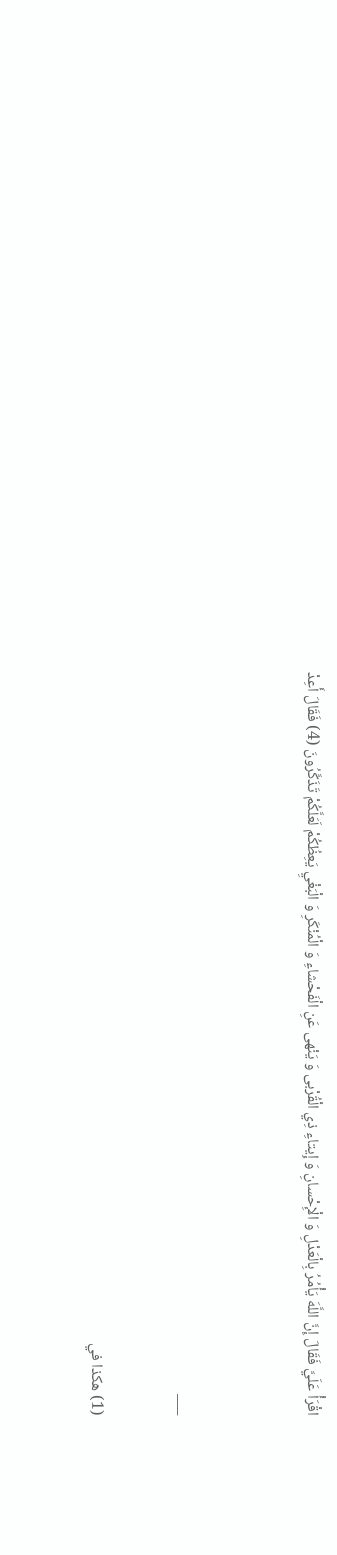اقْرَأْ عَلَيَّ فَقَالَ إِنَّ اللَّهَ يَأْمُرُ بِالْعَدْلِ وَ الْإِحْسانِ وَ إِيتاءِ ذِي الْقُرْبى وَ يَنْهى عَنِ الْفَحْشاءِ وَ الْمُنْكَرِ وَ الْبَغْيِ يَعِظُكُمْ لَعَلَّكُمْ تَذَكَّرُونَ (4) فَقَالَ أَعِدْ


___

(1) هكذا في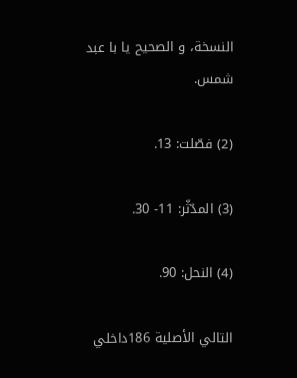النسخة، و الصحيح يا با عبد شمس.

(2) فصّلت: 13.

(3) المدّثّر: 11- 30.

(4) النحل: 90.

التالي الأصلية 186داخلي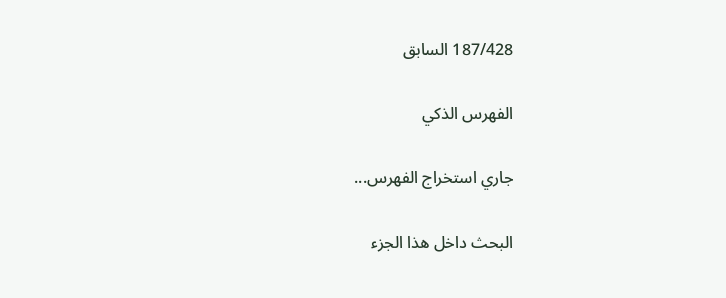187/428 السابق

الفهرس الذكي

جاري استخراج الفهرس...

البحث داخل هذا الجزء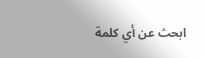ابحث عن أي كلمة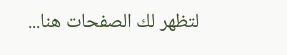لتظهر لك الصفحات هنا...